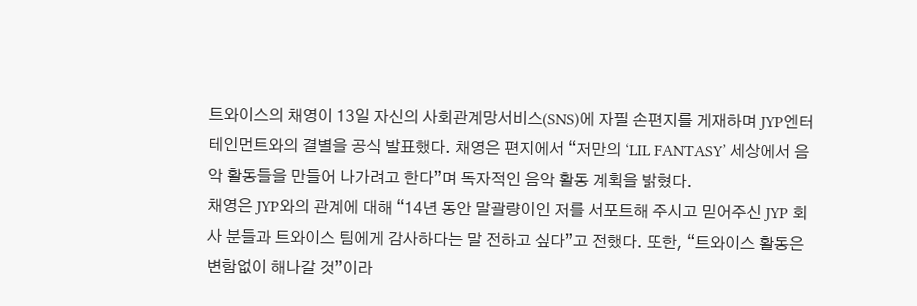트와이스의 채영이 13일 자신의 사회관계망서비스(SNS)에 자필 손편지를 게재하며 JYP엔터테인먼트와의 결별을 공식 발표했다. 채영은 편지에서 “저만의 ‘LIL FANTASY’ 세상에서 음악 활동들을 만들어 나가려고 한다”며 독자적인 음악 활동 계획을 밝혔다.
채영은 JYP와의 관계에 대해 “14년 동안 말괄량이인 저를 서포트해 주시고 믿어주신 JYP 회사 분들과 트와이스 팀에게 감사하다는 말 전하고 싶다”고 전했다. 또한, “트와이스 활동은 변함없이 해나갈 것”이라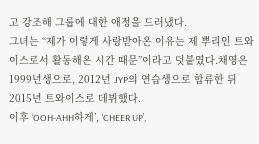고 강조해 그룹에 대한 애정을 드러냈다.
그녀는 “제가 이렇게 사랑받아온 이유는 제 뿌리인 트와이스로서 활동해온 시간 때문”이라고 덧붙였다.채영은 1999년생으로, 2012년 JYP의 연습생으로 합류한 뒤 2015년 트와이스로 데뷔했다.
이후 ‘OOH-AHH하게’, ‘CHEER UP’,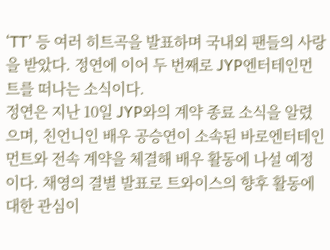‘TT’ 등 여러 히트곡을 발표하며 국내외 팬들의 사랑을 받았다. 정연에 이어 두 번째로 JYP엔터테인먼트를 떠나는 소식이다.
정연은 지난 10일 JYP와의 계약 종료 소식을 알렸으며, 친언니인 배우 공승연이 소속된 바로엔터테인먼트와 전속 계약을 체결해 배우 활동에 나설 예정이다. 채영의 결별 발표로 트와이스의 향후 활동에 대한 관심이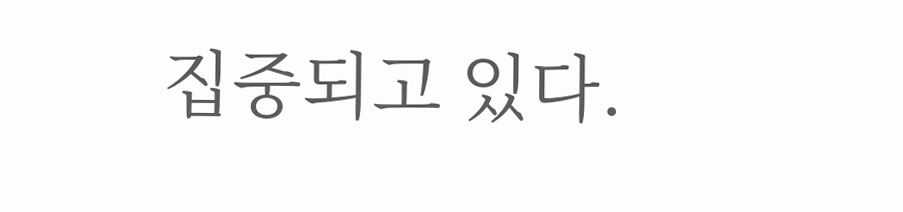집중되고 있다.